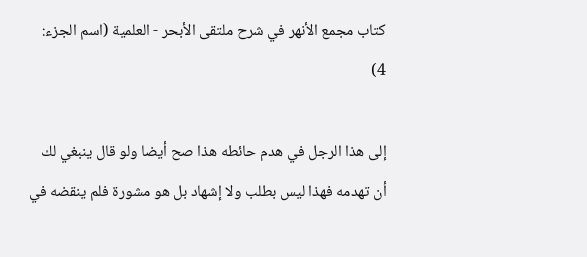كتاب مجمع الأنهر في شرح ملتقى الأبحر - العلمية (اسم الجزء: 4)

إلى هذا الرجل في هدم حائطه هذا صح أيضا ولو قال ينبغي لك أن تهدمه فهذا ليس بطلب ولا إشهاد بل هو مشورة فلم ينقضه في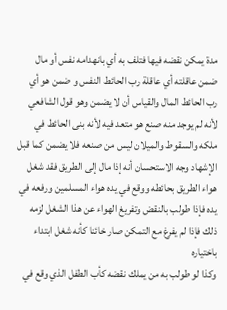مدة يمكن نقضه فيها فتلف به أي بانهدامه نفس أو مال ضمن عاقلته أي عاقلة رب الحائط النفس و ضمن هو أي رب الحائط المال والقياس أن لا يضمن وهو قول الشافعي لأنه لم يوجد منه صنع هو متعد فيه لأنه بنى الحائط في ملكه والسقوط والميلان ليس من صنعه فلا يضمن كما قبل الإشهاد وجه الاستحسان أنه إذا مال إلى الطريق فقد شغل هواء الطريق بحائطه ووقع في يده هواء المسلمين ورفعه في يده فإذا طولب بالنقض وتفريغ الهواء عن هذا الشغل لزمه ذلك فإذا لم يفرغ مع التمكن صار خائنا كأنه شغل ابتداء باختياره
وكذا لو طولب به من يملك نقضه كأب الطفل الذي وقع في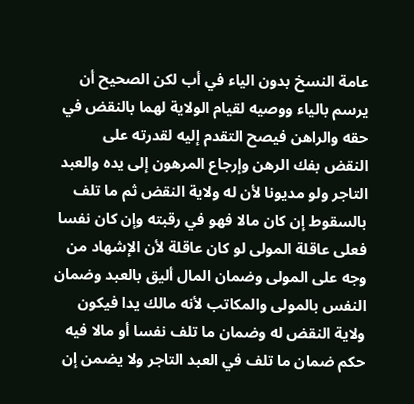عامة النسخ بدون الياء في أب لكن الصحيح أن يرسم بالياء ووصيه لقيام الولاية لهما بالنقض في حقه والراهن فيصح التقدم إليه لقدرته على النقض بفك الرهن وإرجاع المرهون إلى يده والعبد التاجر ولو مديونا لأن له ولاية النقض ثم ما تلف بالسقوط إن كان مالا فهو في رقبته وإن كان نفسا فعلى عاقلة المولى لو كان عاقلة لأن الإشهاد من وجه على المولى وضمان المال أليق بالعبد وضمان النفس بالمولى والمكاتب لأنه مالك يدا فيكون ولاية النقض له وضمان ما تلف نفسا أو مالا فيه حكم ضمان ما تلف في العبد التاجر ولا يضمن إن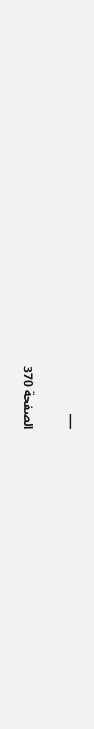___

الصفحة 370